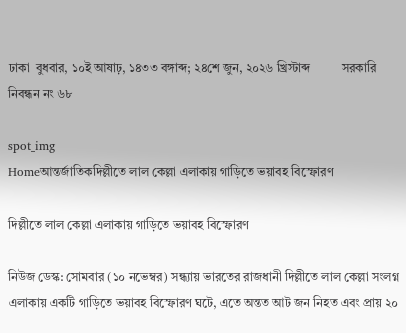ঢাকা  বুধবার, ১০ই আষাঢ়, ১৪৩৩ বঙ্গাব্দ; ২৪শে জুন, ২০২৬ খ্রিস্টাব্দ          সরকারি নিবন্ধন নং ৬৮

spot_img
Homeআন্তর্জাতিকদিল্লীতে লাল কেল্লা এলাকায় গাড়িতে ভয়াবহ বিস্ফোরণ

দিল্লীতে লাল কেল্লা এলাকায় গাড়িতে ভয়াবহ বিস্ফোরণ

নিউজ ডেস্ক: সোমবার (১০ নভেম্বর) সন্ধ্যায় ভারতের রাজধানী দিল্লীতে লাল কেল্লা সংলগ্ন এলাকায় একটি গাড়িতে ভয়াবহ বিস্ফোরণ ঘটে, এতে অন্তত আট জন নিহত এবং প্রায় ২০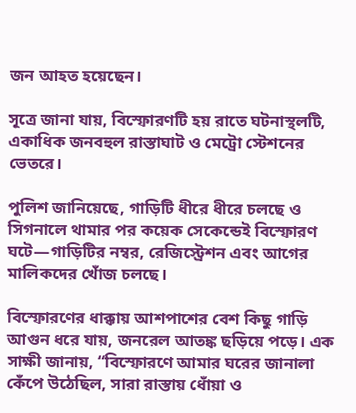জন আহত হয়েছেন।

সূত্রে জানা যায়, বিস্ফোরণটি হয় রাতে ঘটনাস্থলটি, একাধিক জনবহুল রাস্তাঘাট ও মেট্রো স্টেশনের ভেতরে।

পুলিশ জানিয়েছে, গাড়িটি ধীরে ধীরে চলছে ও সিগনালে থামার পর কয়েক সেকেন্ডেই বিস্ফোরণ ঘটে—গাড়িটির নম্বর, রেজিস্ট্রেশন এবং আগের মালিকদের খোঁজ চলছে।

বিস্ফোরণের ধাক্কায় আশপাশের বেশ কিছু গাড়ি আগুন ধরে যায়, জনরেল আতঙ্ক ছড়িয়ে পড়ে। এক সাক্ষী জানায়, “বিস্ফোরণে আমার ঘরের জানালা কেঁপে উঠেছিল, সারা রাস্তায় ধোঁয়া ও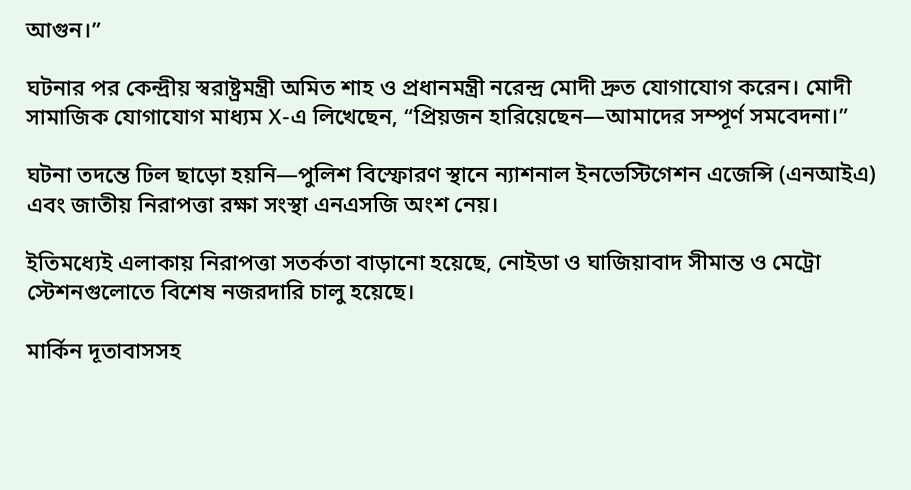আগুন।”

ঘটনার পর কেন্দ্রীয় স্বরাষ্ট্রমন্ত্রী অমিত শাহ ও প্রধানমন্ত্রী নরেন্দ্র মোদী দ্রুত যোগাযোগ করেন। মোদী সামাজিক যোগাযোগ মাধ্যম X-এ লিখেছেন, “প্রিয়জন হারিয়েছেন—আমাদের সম্পূর্ণ সমবেদনা।”

ঘটনা তদন্তে ঢিল ছাড়ো হয়নি—পুলিশ বিস্ফোরণ স্থানে ন্যাশনাল ইনভেস্টিগেশন এজেন্সি (এনআইএ) এবং জাতীয় নিরাপত্তা রক্ষা সংস্থা এনএসজি অংশ নেয়।

ইতিমধ্যেই এলাকায় নিরাপত্তা সতর্কতা বাড়ানো হয়েছে, নোইডা ও ঘাজিয়াবাদ সীমান্ত ও মেট্রো স্টেশনগুলোতে বিশেষ নজরদারি চালু হয়েছে।

মার্কিন দূতাবাসসহ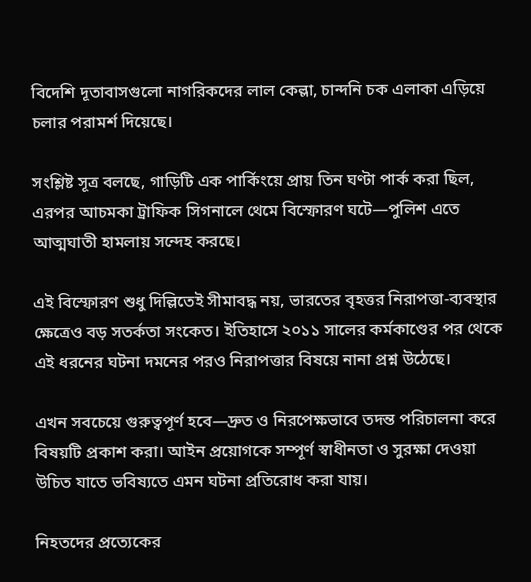বিদেশি দূতাবাসগুলো নাগরিকদের লাল কেল্লা, চান্দনি চক এলাকা এড়িয়ে চলার পরামর্শ দিয়েছে।

সংশ্লিষ্ট সূত্র বলছে, গাড়িটি এক পার্কিংয়ে প্রায় তিন ঘণ্টা পার্ক করা ছিল, এরপর আচমকা ট্রাফিক সিগনালে থেমে বিস্ফোরণ ঘটে—পুলিশ এতে আত্মঘাতী হামলায় সন্দেহ করছে।

এই বিস্ফোরণ শুধু দিল্লিতেই সীমাবদ্ধ নয়, ভারতের বৃহত্তর নিরাপত্তা-ব্যবস্থার ক্ষেত্রেও বড় সতর্কতা সংকেত। ইতিহাসে ২০১১ সালের কর্মকাণ্ডের পর থেকে এই ধরনের ঘটনা দমনের পরও নিরাপত্তার বিষয়ে নানা প্রশ্ন উঠেছে।

এখন সবচেয়ে গুরুত্বপূর্ণ হবে—দ্রুত ও নিরপেক্ষভাবে তদন্ত পরিচালনা করে বিষয়টি প্রকাশ করা। আইন প্রয়োগকে সম্পূর্ণ স্বাধীনতা ও সুরক্ষা দেওয়া উচিত যাতে ভবিষ্যতে এমন ঘটনা প্রতিরোধ করা যায়।

নিহতদের প্রত্যেকের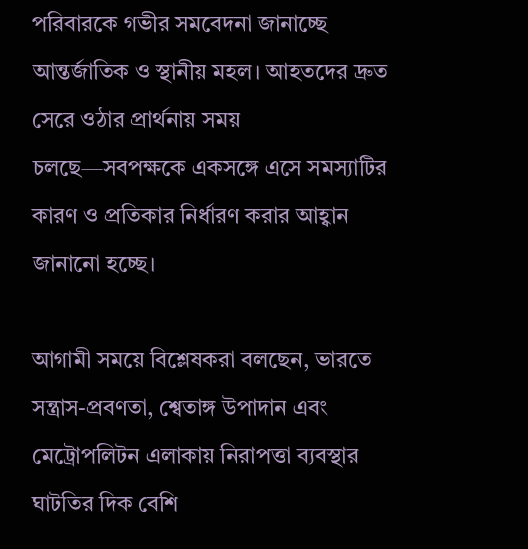পরিবারকে গভীর সমবেদনা জানাচ্ছে আন্তর্জাতিক ও স্থানীয় মহল। আহতদের দ্রুত সেরে ওঠার প্রার্থনায় সময় চলছে—সবপক্ষকে একসঙ্গে এসে সমস্যাটির কারণ ও প্রতিকার নির্ধারণ করার আহ্বান জানানো হচ্ছে।

আগামী সময়ে বিশ্লেষকরা বলছেন, ভারতে সন্ত্রাস-প্রবণতা, শ্বেতাঙ্গ উপাদান এবং মেট্রোপলিটন এলাকায় নিরাপত্তা ব্যবস্থার ঘাটতির দিক বেশি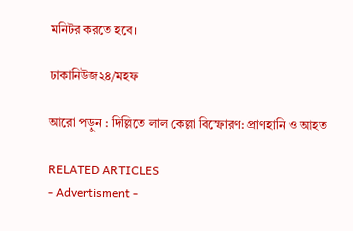মনিটর করতে হবে।

ঢাকানিউজ২৪/মহফ

আরো পড়ুন : দিল্লিতে লাল কেল্লা বিস্ফোরণ: প্রাণহানি ও আহত

RELATED ARTICLES
- Advertisment -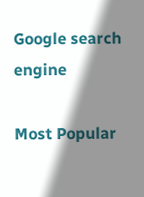Google search engine

Most Popular